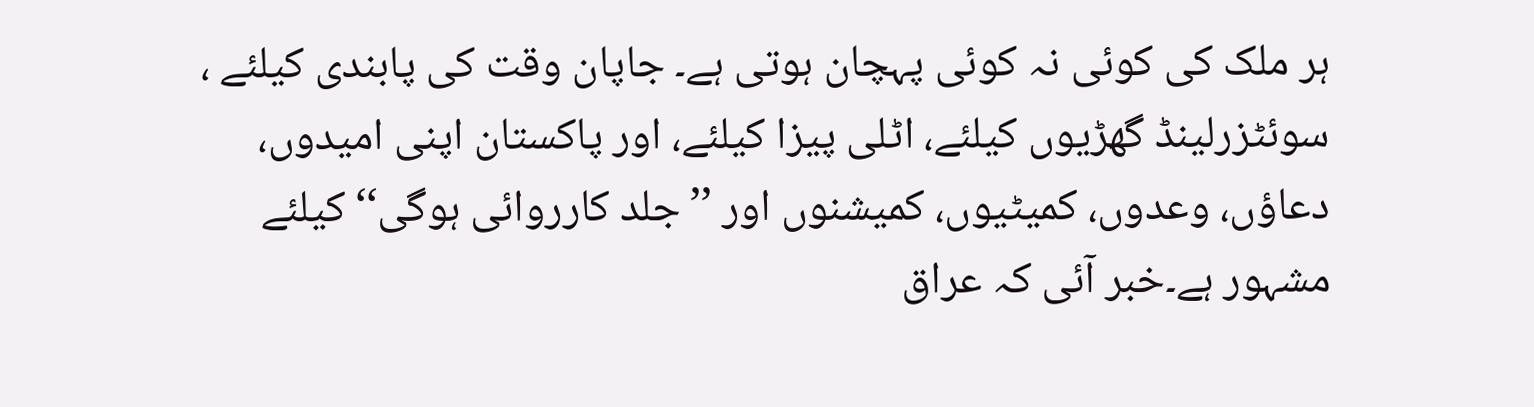ہر ملک کی کوئی نہ کوئی پہچان ہوتی ہے۔ جاپان وقت کی پابندی کیلئے ، سوئٹزرلینڈ گھڑیوں کیلئے، اٹلی پیزا کیلئے، اور پاکستان اپنی امیدوں، دعاؤں، وعدوں، کمیٹیوں، کمیشنوں اور ’’جلد کارروائی ہوگی‘‘ کیلئے مشہور ہے۔خبر آئی کہ عراق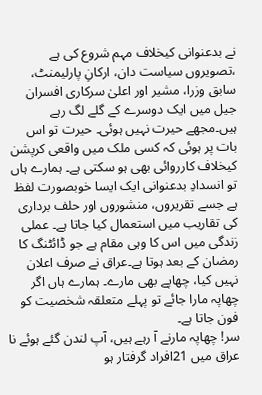نے بدعنوانی کیخلاف مہم شروع کی ہے ،تصویروں سیاست دان، ارکانِ پارلیمنٹ، سابق وزرا، مشیر اور اعلیٰ سرکاری افسران جیل میں ایک دوسرے کے گلے لگ رہے ہیں۔مجھے حیرت نہیں ہوئی۔ حیرت تو اس بات پر ہوئی کہ کسی ملک میں واقعی کرپشن کیخلاف کارروائی بھی ہو سکتی ہے۔ ہمارے ہاں تو انسدادِ بدعنوانی ایک ایسا خوبصورت لفظ ہے جسے تقریروں، منشوروں اور حلف برداری کی تقاریب میں استعمال کیا جاتا ہے۔ عملی زندگی میں اس کا وہی مقام ہے جو ڈائٹنگ کا رمضان کے بعد ہوتا ہے۔عراق نے صرف اعلان نہیں کیا، چھاپے بھی مارے۔ ہمارے ہاں اگر چھاپہ مارا جائے تو پہلے متعلقہ شخصیت کو فون جاتا ہے۔
سر! چھاپہ مارنے آ رہے ہیں، آپ لندن گئے ہوئے نا
عراق میں 21افراد گرفتار ہو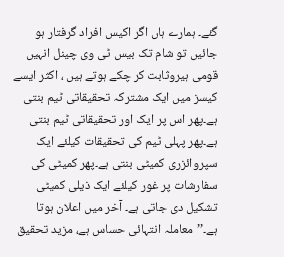گئے۔ ہمارے ہاں اگر اکیس افراد گرفتار ہو جائیں تو شام تک بیس ٹی وی چینل انہیں قومی ہیروثابت کر چکے ہوتے ہیں ، اکثر ایسے کیسز میں ایک مشترکہ تحقیقاتی ٹیم بنتی ہے۔پھر اس پر ایک اور تحقیقاتی ٹیم بنتی ہے۔پھر پہلی ٹیم کی تحقیقات کیلئے ایک سپروائزری کمیٹی بنتی ہے۔پھر کمیٹی کی سفارشات پر غور کیلئے ایک ذیلی کمیٹی تشکیل دی جاتی ہے۔ آخر میں اعلان ہوتا ہے۔’’معاملہ انتہائی حساس ہے، مزید تحقیق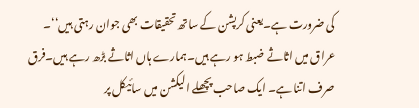کی ضرورت ہے۔یعنی کرپشن کے ساتھ تحقیقات بھی جوان رہتی ہیں‘‘۔
عراق میں اثاثے ضبط ہو رہے ہیں۔ہمارے ہاں اثاثے بڑھ رہے ہیں۔فرق صرف اتنا ہے۔ ایک صاحب پچھلے الیکشن میں سائیکل پر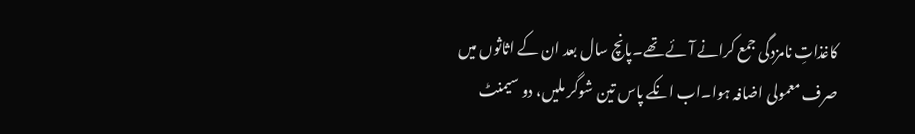کاغذاتِ نامزدگی جمع کرانے آئے تھے۔پانچ سال بعد ان کے اثاثوں میں صرف معمولی اضافہ ہوا۔اب انکے پاس تین شوگر ملیں، دو سیمنٹ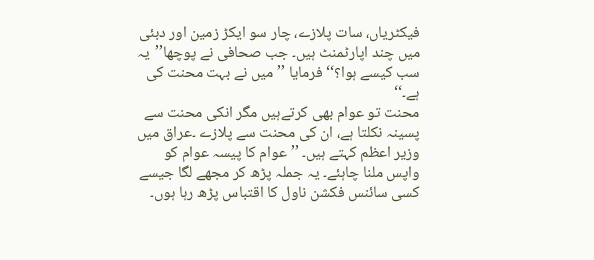فیکٹریاں، سات پلازے، چار سو ایکڑ زمین اور دبئی میں چند اپارٹمنٹ ہیں۔ جب صحافی نے پوچھا’’یہ سب کیسے ہوا؟‘‘ فرمایا ’’میں نے بہت محنت کی ہے۔‘‘
محنت تو عوام بھی کرتےہیں مگر انکی محنت سے پسینہ نکلتا ہے، ان کی محنت سے پلازے ۔عراق میں وزیر اعظم کہتے ہیں۔ ’’عوام کا پیسہ عوام کو واپس ملنا چاہئے۔ یہ جملہ پڑھ کر مجھے لگا جیسے کسی سائنس فکشن ناول کا اقتباس پڑھ رہا ہوں۔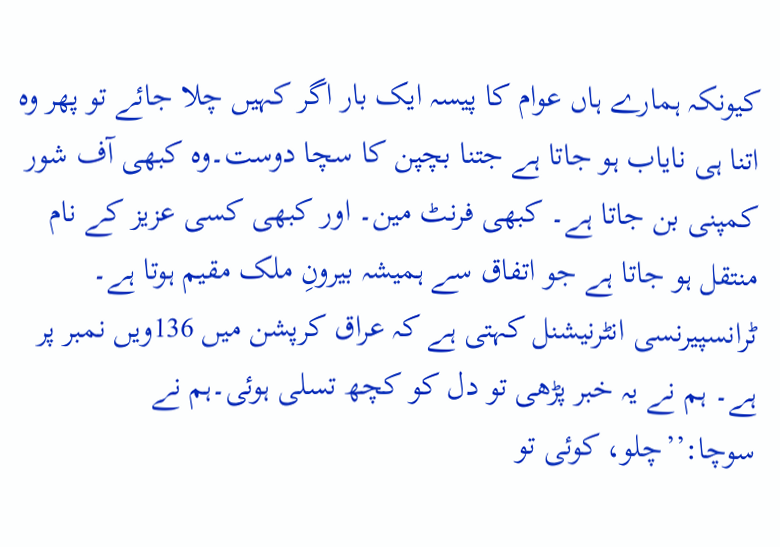کیونکہ ہمارے ہاں عوام کا پیسہ ایک بار اگر کہیں چلا جائے تو پھر وہ اتنا ہی نایاب ہو جاتا ہے جتنا بچپن کا سچا دوست۔وہ کبھی آف شور کمپنی بن جاتا ہے۔ کبھی فرنٹ مین۔ اور کبھی کسی عزیز کے نام منتقل ہو جاتا ہے جو اتفاق سے ہمیشہ بیرونِ ملک مقیم ہوتا ہے۔ ٹرانسپیرنسی انٹرنیشنل کہتی ہے کہ عراق کرپشن میں 136ویں نمبر پر ہے۔ ہم نے یہ خبر پڑھی تو دل کو کچھ تسلی ہوئی۔ہم نے سوچا:’’چلو، کوئی تو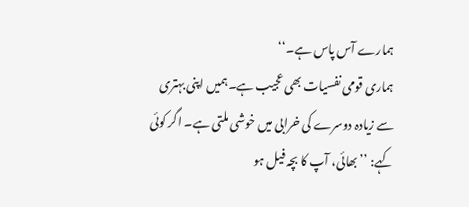ہمارے آس پاس ہے۔‘‘
ہماری قومی نفسیات بھی عجیب ہے۔ہمیں اپنی بہتری سے زیادہ دوسرے کی خرابی میں خوشی ملتی ہے۔ اگر کوئی کہے: ’’بھائی، آپ کا بچہ فیل ہو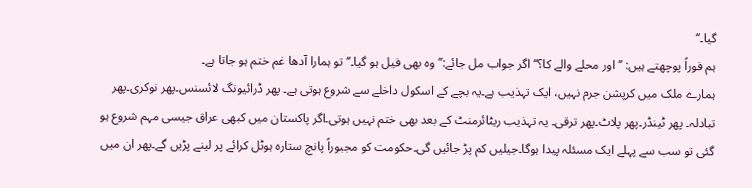گیا۔‘‘
ہم فوراً پوچھتے ہیں: ’’اور محلے والے کا؟‘‘ اگر جواب مل جائے:’’وہ بھی فیل ہو گیا۔‘‘ تو ہمارا آدھا غم ختم ہو جاتا ہے۔
ہمارے ملک میں کرپشن جرم نہیں، ایک تہذیب ہے۔یہ بچے کے اسکول داخلے سے شروع ہوتی ہے۔ پھر ڈرائیونگ لائسنس۔پھر نوکری۔پھر تبادلہ۔ پھر ٹینڈر۔پھر پلاٹ۔پھر ترقی۔ یہ تہذیب ریٹائرمنٹ کے بعد بھی ختم نہیں ہوتی۔اگر پاکستان میں کبھی عراق جیسی مہم شروع ہو گئی تو سب سے پہلے ایک مسئلہ پیدا ہوگا۔جیلیں کم پڑ جائیں گی۔حکومت کو مجبوراً پانچ ستارہ ہوٹل کرائے پر لینے پڑیں گے۔پھر ان میں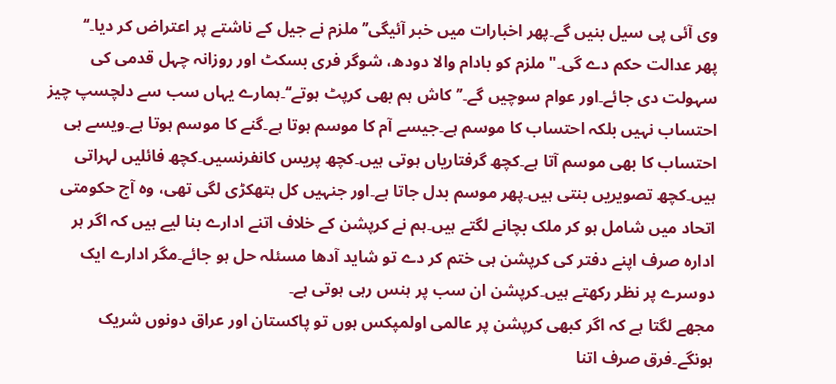وی آئی پی سیل بنیں گے۔پھر اخبارات میں خبر آئیگی’’ملزم نے جیل کے ناشتے پر اعتراض کر دیا۔‘‘
پھر عدالت حکم دے گی۔"ملزم کو بادام والا دودھ، شوگر فری بسکٹ اور روزانہ چہل قدمی کی سہولت دی جائے۔اور عوام سوچیں گے۔’’کاش ہم بھی کرپٹ ہوتے‘‘۔ہمارے یہاں سب سے دلچسپ چیز احتساب نہیں بلکہ احتساب کا موسم ہے۔جیسے آم کا موسم ہوتا ہے۔گنے کا موسم ہوتا ہے۔ویسے ہی احتساب کا بھی موسم آتا ہے۔کچھ گرفتاریاں ہوتی ہیں۔کچھ پریس کانفرنسیں۔کچھ فائلیں لہراتی ہیں۔کچھ تصویریں بنتی ہیں۔پھر موسم بدل جاتا ہے۔اور جنہیں کل ہتھکڑی لگی تھی، وہ آج حکومتی اتحاد میں شامل ہو کر ملک بچانے لگتے ہیں۔ہم نے کرپشن کے خلاف اتنے ادارے بنا لیے ہیں کہ اگر ہر ادارہ صرف اپنے دفتر کی کرپشن ہی ختم کر دے تو شاید آدھا مسئلہ حل ہو جائے۔مگر ادارے ایک دوسرے پر نظر رکھتے ہیں۔کرپشن ان سب پر ہنس رہی ہوتی ہے۔
مجھے لگتا ہے کہ اگر کبھی کرپشن پر عالمی اولمپکس ہوں تو پاکستان اور عراق دونوں شریک ہونگے۔فرق صرف اتنا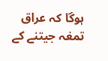ہوگا کہ عراق تمغہ جیتنے کے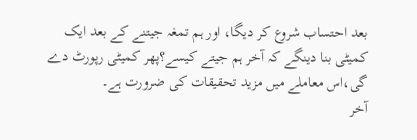بعد احتساب شروع کر دیگا، اور ہم تمغہ جیتنے کے بعد ایک کمیٹی بنا دینگے کہ آخر ہم جیتے کیسے؟پھر کمیٹی رپورٹ دے گی،اس معاملے میں مزید تحقیقات کی ضرورت ہے۔
آخر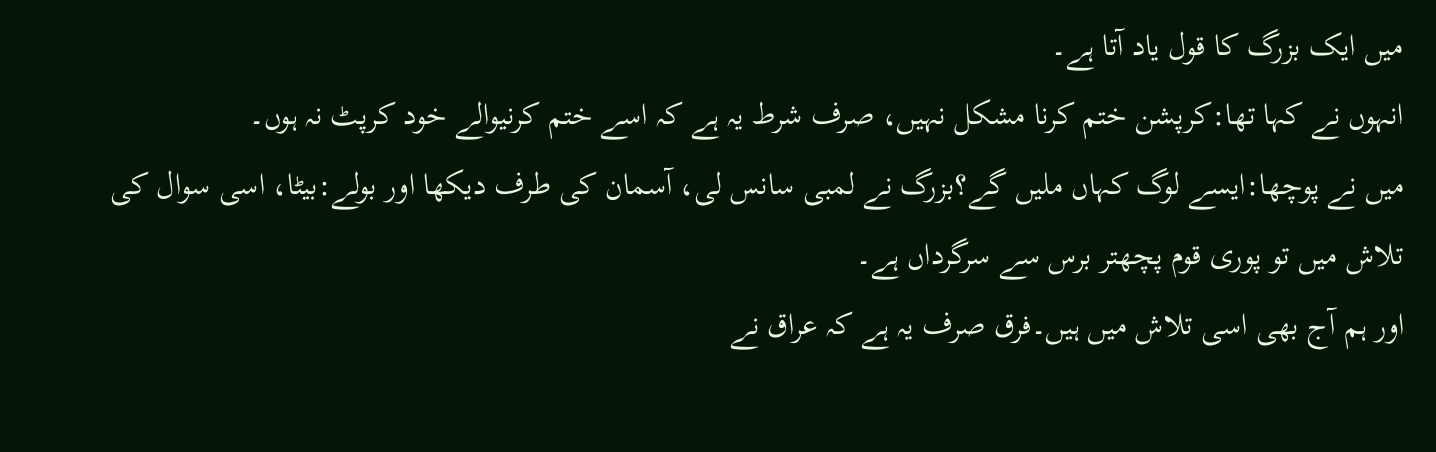میں ایک بزرگ کا قول یاد آتا ہے۔
انہوں نے کہا تھا:کرپشن ختم کرنا مشکل نہیں، صرف شرط یہ ہے کہ اسے ختم کرنیوالے خود کرپٹ نہ ہوں۔
میں نے پوچھا:ایسے لوگ کہاں ملیں گے؟بزرگ نے لمبی سانس لی، آسمان کی طرف دیکھا اور بولے:بیٹا، اسی سوال کی تلاش میں تو پوری قوم پچھتر برس سے سرگرداں ہے۔
اور ہم آج بھی اسی تلاش میں ہیں۔فرق صرف یہ ہے کہ عراق نے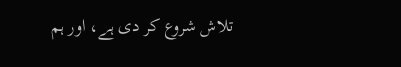تلاش شروع کر دی ہے، اور ہم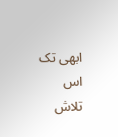ابھی تک اس تلاش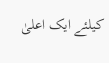کیلئے ایک اعلیٰ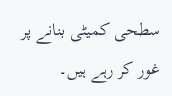سطحی کمیٹی بنانے پر غور کر رہے ہیں۔